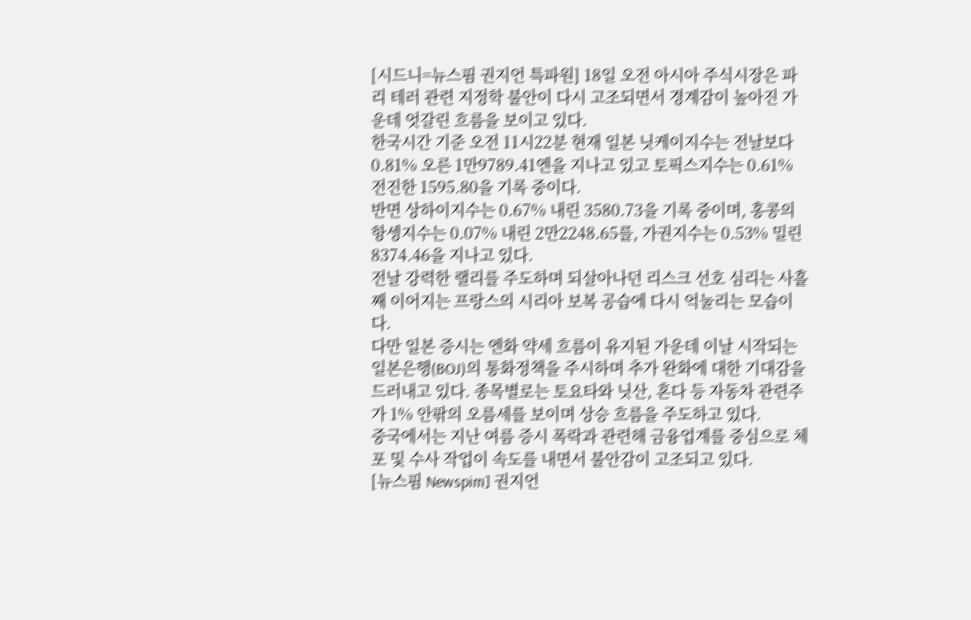[시드니=뉴스핌 권지언 특파원] 18일 오전 아시아 주식시장은 파리 테러 관련 지정학 불안이 다시 고조되면서 경계감이 높아진 가운데 엇갈린 흐름을 보이고 있다.
한국시간 기준 오전 11시22분 현재 일본 닛케이지수는 전날보다 0.81% 오른 1만9789.41엔을 지나고 있고 토픽스지수는 0.61% 전진한 1595.80을 기록 중이다.
반면 상하이지수는 0.67% 내린 3580.73을 기록 중이며, 홍콩의 항셍지수는 0.07% 내린 2만2248.65를, 가권지수는 0.53% 밀린 8374.46을 지나고 있다.
전날 강력한 랠리를 주도하며 되살아나던 리스크 선호 심리는 사흘째 이어지는 프랑스의 시리아 보복 공습에 다시 억눌리는 모습이다.
다만 일본 증시는 엔화 약세 흐름이 유지된 가운데 이날 시작되는 일본은행(BOJ)의 통화정책을 주시하며 추가 완화에 대한 기대감을 드러내고 있다. 종목별로는 토요타와 닛산, 혼다 등 자동차 관련주가 1% 안팎의 오름세를 보이며 상승 흐름을 주도하고 있다.
중국에서는 지난 여름 증시 폭락과 관련해 금융업계를 중심으로 체포 및 수사 작업이 속도를 내면서 불안감이 고조되고 있다.
[뉴스핌 Newspim] 권지언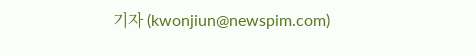기자 (kwonjiun@newspim.com)